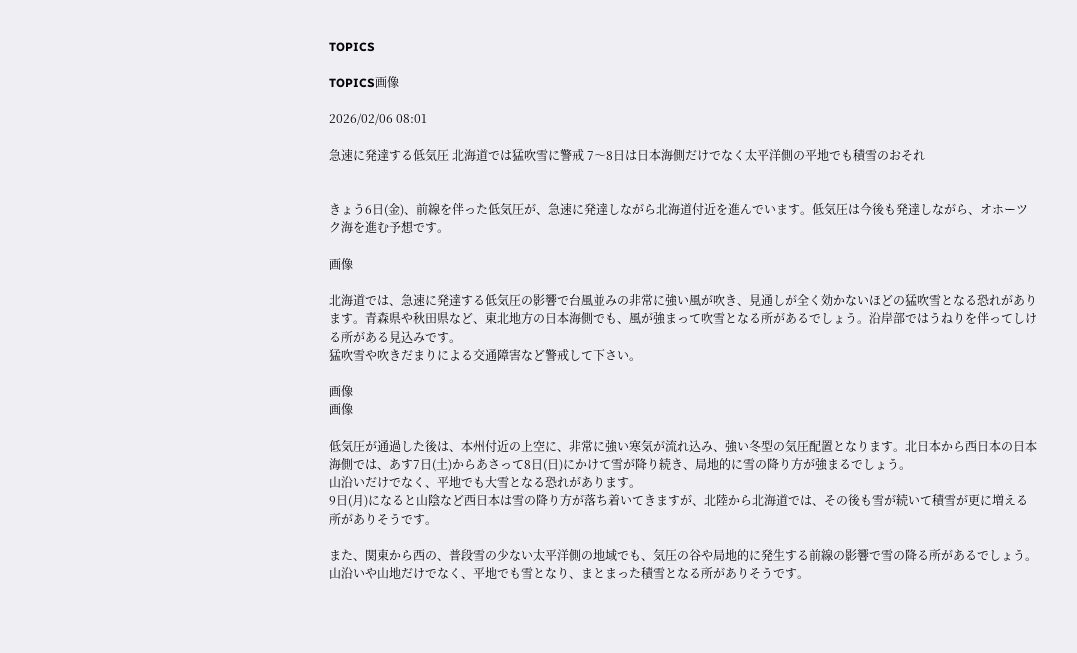TOPICS

TOPICS画像

2026/02/06 08:01

急速に発達する低気圧 北海道では猛吹雪に警戒 7〜8日は日本海側だけでなく太平洋側の平地でも積雪のおそれ


きょう6日(金)、前線を伴った低気圧が、急速に発達しながら北海道付近を進んでいます。低気圧は今後も発達しながら、オホーツク海を進む予想です。

画像

北海道では、急速に発達する低気圧の影響で台風並みの非常に強い風が吹き、見通しが全く効かないほどの猛吹雪となる恐れがあります。青森県や秋田県など、東北地方の日本海側でも、風が強まって吹雪となる所があるでしょう。沿岸部ではうねりを伴ってしける所がある見込みです。
猛吹雪や吹きだまりによる交通障害など警戒して下さい。

画像
画像

低気圧が通過した後は、本州付近の上空に、非常に強い寒気が流れ込み、強い冬型の気圧配置となります。北日本から西日本の日本海側では、あす7日(土)からあさって8日(日)にかけて雪が降り続き、局地的に雪の降り方が強まるでしょう。
山沿いだけでなく、平地でも大雪となる恐れがあります。
9日(月)になると山陰など西日本は雪の降り方が落ち着いてきますが、北陸から北海道では、その後も雪が続いて積雪が更に増える所がありそうです。

また、関東から西の、普段雪の少ない太平洋側の地域でも、気圧の谷や局地的に発生する前線の影響で雪の降る所があるでしょう。山沿いや山地だけでなく、平地でも雪となり、まとまった積雪となる所がありそうです。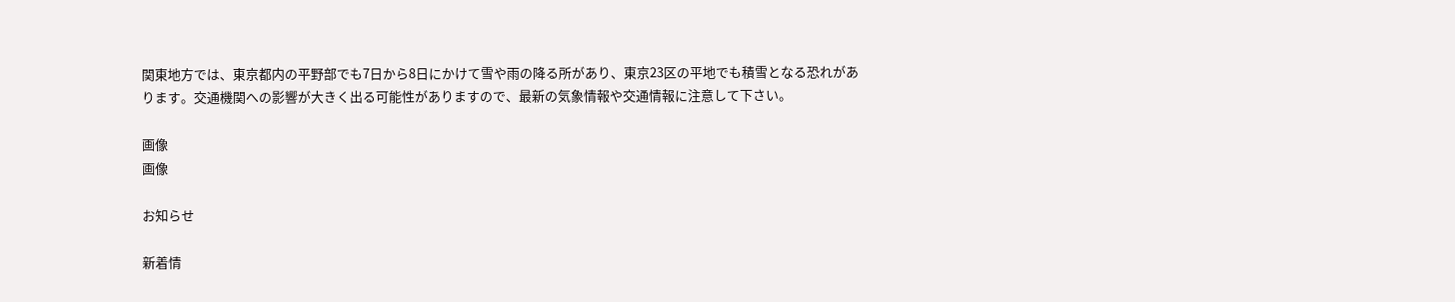関東地方では、東京都内の平野部でも7日から8日にかけて雪や雨の降る所があり、東京23区の平地でも積雪となる恐れがあります。交通機関への影響が大きく出る可能性がありますので、最新の気象情報や交通情報に注意して下さい。

画像
画像

お知らせ

新着情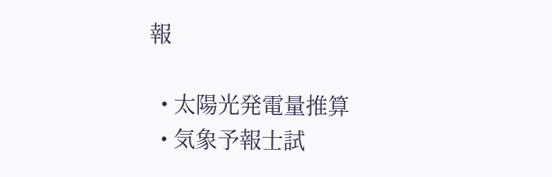報

  • 太陽光発電量推算
  • 気象予報士試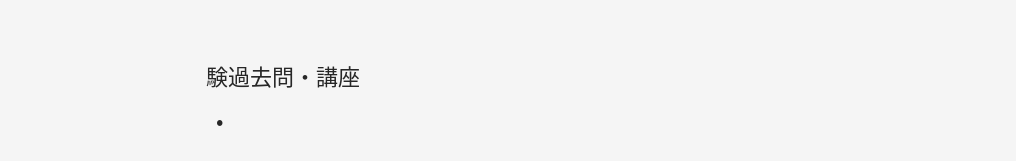験過去問・講座
  •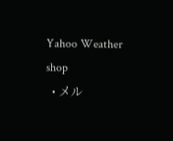Yahoo Weather shop
  • メル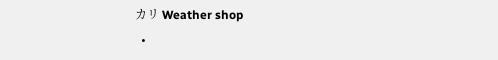カリ Weather shop
  •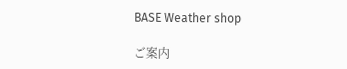BASE Weather shop

ご案内